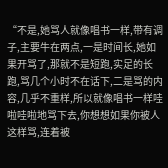“不是,她骂人就像唱书一样,带有调子,主要牛在两点,一是时间长,她如果开骂了,那就不是短跑,实足的长跑,骂几个小时不在话下,二是骂的内容,几乎不重样,所以就像唱书一样哇啦哇啦地骂下去,你想想如果你被人这样骂,连着被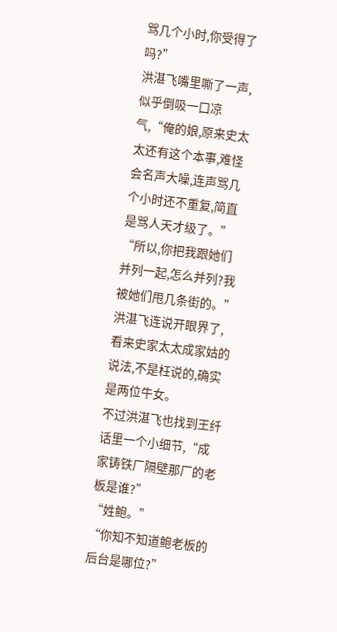骂几个小时,你受得了吗?”
洪湛飞嘴里嘶了一声,似乎倒吸一口凉气,“俺的娘,原来史太太还有这个本事,难怪会名声大噪,连声骂几个小时还不重复,简直是骂人天才级了。”
“所以,你把我跟她们并列一起,怎么并列?我被她们甩几条街的。”
洪湛飞连说开眼界了,看来史家太太成家姑的说法,不是枉说的,确实是两位牛女。
不过洪湛飞也找到王纤话里一个小细节,“成家铸铁厂隔壁那厂的老板是谁?”
“姓鲍。”
“你知不知道鲍老板的后台是哪位?”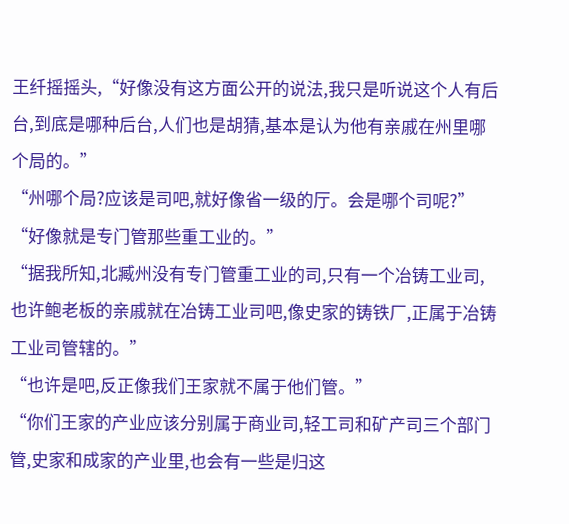王纤摇摇头,“好像没有这方面公开的说法,我只是听说这个人有后台,到底是哪种后台,人们也是胡猜,基本是认为他有亲戚在州里哪个局的。”
“州哪个局?应该是司吧,就好像省一级的厅。会是哪个司呢?”
“好像就是专门管那些重工业的。”
“据我所知,北臧州没有专门管重工业的司,只有一个冶铸工业司,也许鲍老板的亲戚就在冶铸工业司吧,像史家的铸铁厂,正属于冶铸工业司管辖的。”
“也许是吧,反正像我们王家就不属于他们管。”
“你们王家的产业应该分别属于商业司,轻工司和矿产司三个部门管,史家和成家的产业里,也会有一些是归这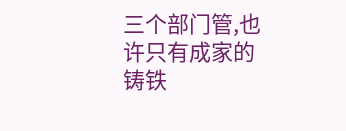三个部门管,也许只有成家的铸铁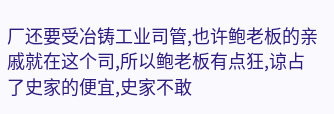厂还要受冶铸工业司管,也许鲍老板的亲戚就在这个司,所以鲍老板有点狂,谅占了史家的便宜,史家不敢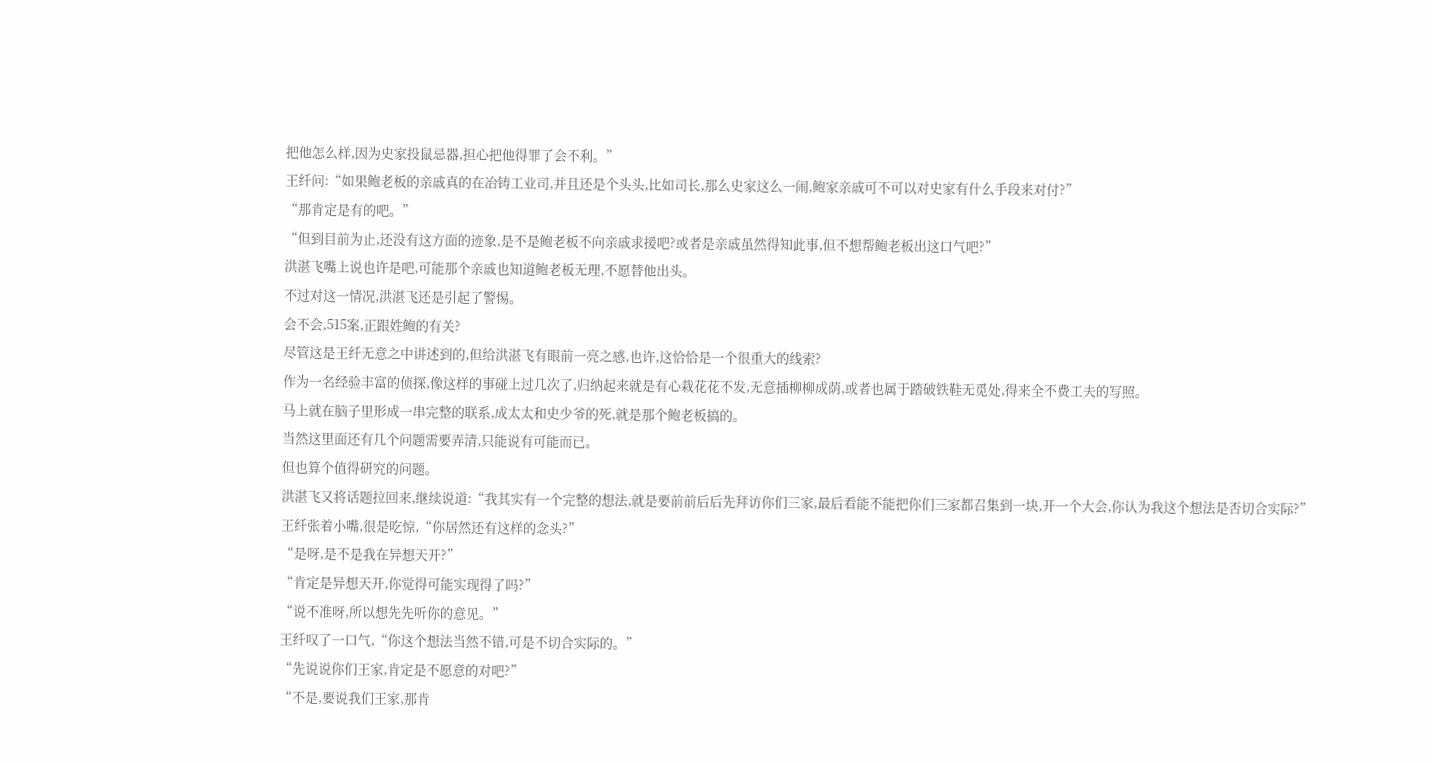把他怎么样,因为史家投鼠忌器,担心把他得罪了会不利。”
王纤问:“如果鲍老板的亲戚真的在冶铸工业司,并且还是个头头,比如司长,那么史家这么一闹,鲍家亲戚可不可以对史家有什么手段来对付?”
“那肯定是有的吧。”
“但到目前为止,还没有这方面的迹象,是不是鲍老板不向亲戚求援吧?或者是亲戚虽然得知此事,但不想帮鲍老板出这口气吧?”
洪湛飞嘴上说也许是吧,可能那个亲戚也知道鲍老板无理,不愿替他出头。
不过对这一情况,洪湛飞还是引起了警惕。
会不会,515案,正跟姓鲍的有关?
尽管这是王纤无意之中讲述到的,但给洪湛飞有眼前一亮之感,也许,这恰恰是一个很重大的线索?
作为一名经验丰富的侦探,像这样的事碰上过几次了,归纳起来就是有心栽花花不发,无意插柳柳成荫,或者也属于踏破铁鞋无觅处,得来全不费工夫的写照。
马上就在脑子里形成一串完整的联系,成太太和史少爷的死,就是那个鲍老板搞的。
当然这里面还有几个问题需要弄清,只能说有可能而已。
但也算个值得研究的问题。
洪湛飞又将话题拉回来,继续说道:“我其实有一个完整的想法,就是要前前后后先拜访你们三家,最后看能不能把你们三家都召集到一块,开一个大会,你认为我这个想法是否切合实际?”
王纤张着小嘴,很是吃惊,“你居然还有这样的念头?”
“是呀,是不是我在异想天开?”
“肯定是异想天开,你觉得可能实现得了吗?”
“说不准呀,所以想先先听你的意见。”
王纤叹了一口气,“你这个想法当然不错,可是不切合实际的。”
“先说说你们王家,肯定是不愿意的对吧?”
“不是,要说我们王家,那肯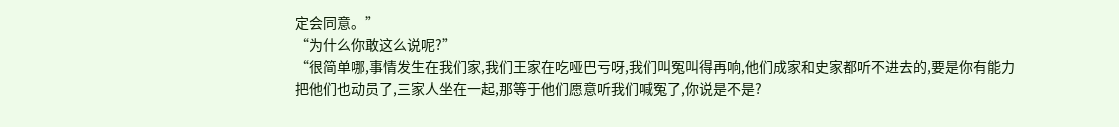定会同意。”
“为什么你敢这么说呢?”
“很简单哪,事情发生在我们家,我们王家在吃哑巴亏呀,我们叫冤叫得再响,他们成家和史家都听不进去的,要是你有能力把他们也动员了,三家人坐在一起,那等于他们愿意听我们喊冤了,你说是不是?